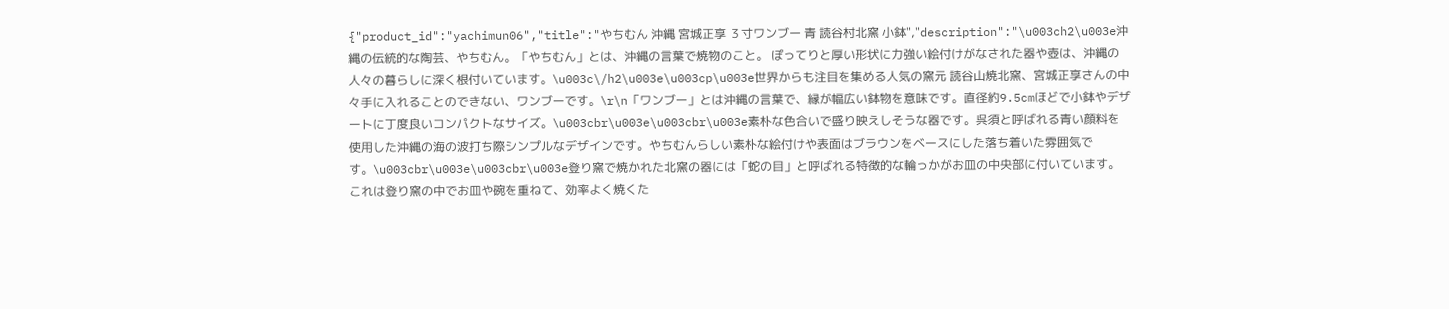{"product_id":"yachimun06","title":"やちむん 沖縄 宮城正享 ３寸ワンブー 青 読谷村北窯 小鉢","description":"\u003ch2\u003e沖縄の伝統的な陶芸、やちむん。「やちむん」とは、沖縄の言葉で焼物のこと。 ぽってりと厚い形状に力強い絵付けがなされた器や壺は、沖縄の人々の暮らしに深く根付いています。\u003c\/h2\u003e\u003cp\u003e世界からも注目を集める人気の窯元 読谷山焼北窯、宮城正享さんの中々手に入れることのできない、ワンブーです。\r\n「ワンブー」とは沖縄の言葉で、縁が幅広い鉢物を意味です。直径約9.5cmほどで小鉢やデザートに丁度良いコンパクトなサイズ。\u003cbr\u003e\u003cbr\u003e素朴な色合いで盛り映えしそうな器です。呉須と呼ばれる青い顔料を使用した沖縄の海の波打ち際シンプルなデザインです。やちむんらしい素朴な絵付けや表面はブラウンをベースにした落ち着いた雰囲気です。\u003cbr\u003e\u003cbr\u003e登り窯で焼かれた北窯の器には「蛇の目」と呼ばれる特徴的な輪っかがお皿の中央部に付いています。これは登り窯の中でお皿や碗を重ねて、効率よく焼くた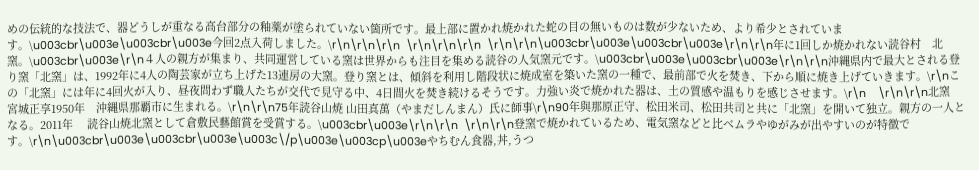めの伝統的な技法で、器どうしが重なる高台部分の釉薬が塗られていない箇所です。最上部に置かれ焼かれた蛇の目の無いものは数が少ないため、より希少とされています。\u003cbr\u003e\u003cbr\u003e今回2点入荷しました。\r\n\r\n\r\n  \r\n\r\n\r\n  \r\n\r\n\u003cbr\u003e\u003cbr\u003e\r\n\r\n年に1回しか焼かれない読谷村　北窯。\u003cbr\u003e\r\n４人の親方が集まり、共同運営している窯は世界からも注目を集める読谷の人気窯元です。\u003cbr\u003e\u003cbr\u003e\r\n\r\n沖縄県内で最大とされる登り窯「北窯」は、1992年に4人の陶芸家が立ち上げた13連房の大窯。登り窯とは、傾斜を利用し階段状に焼成室を築いた窯の一種で、最前部で火を焚き、下から順に焼き上げていきます。\r\nこの「北窯」には年に4回火が入り、昼夜問わず職人たちが交代で見守る中、4日間火を焚き続けるそうです。力強い炎で焼かれた器は、土の質感や温もりを感じさせます。\r\n    \r\n\r\n北窯　宮城正享1950年　沖縄県那覇市に生まれる。\r\n\r\n75年読谷山焼 山田真萬（やまだしんまん）氏に師事\r\n90年與那原正守、松田米司、松田共司と共に「北窯」を開いて独立。親方の一人となる。2011年　 読谷山焼北窯として倉敷民藝館賞を受賞する。\u003cbr\u003e\r\n\r\n  \r\n\r\n登窯で焼かれているため、電気窯などと比べムラやゆがみが出やすいのが特徴です。\r\n\u003cbr\u003e\u003cbr\u003e\u003c\/p\u003e\u003cp\u003eやちむん食器,丼,うつ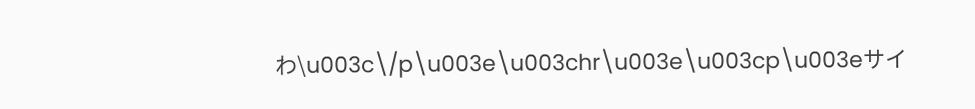わ\u003c\/p\u003e\u003chr\u003e\u003cp\u003eサイ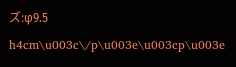ズ:φ9.5 h4cm\u003c\/p\u003e\u003cp\u003e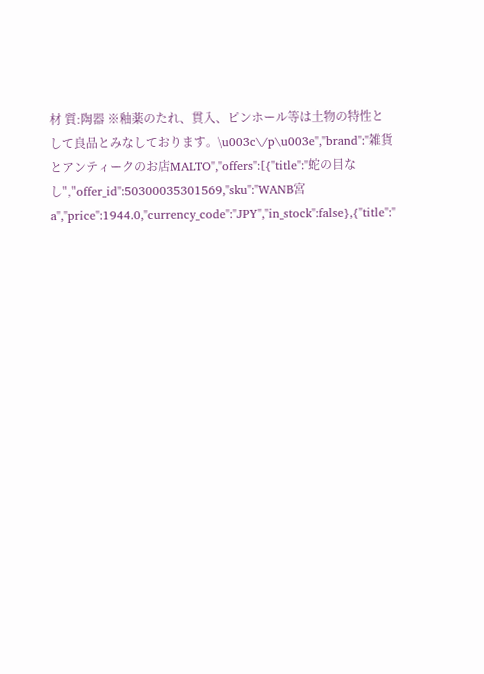材 質:陶器 ※釉薬のたれ、貫入、ピンホール等は土物の特性として良品とみなしております。\u003c\/p\u003e","brand":"雑貨とアンティークのお店MALTO","offers":[{"title":"蛇の目なし","offer_id":50300035301569,"sku":"WANB宮a","price":1944.0,"currency_code":"JPY","in_stock":false},{"title":"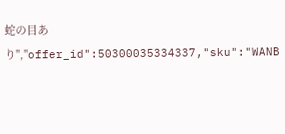蛇の目あり","offer_id":50300035334337,"sku":"WANB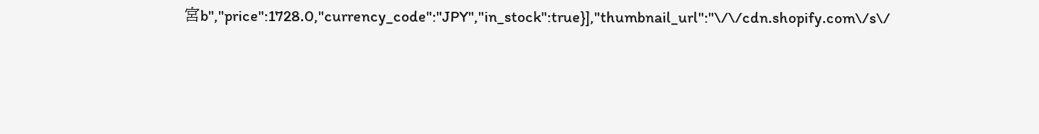宮b","price":1728.0,"currency_code":"JPY","in_stock":true}],"thumbnail_url":"\/\/cdn.shopify.com\/s\/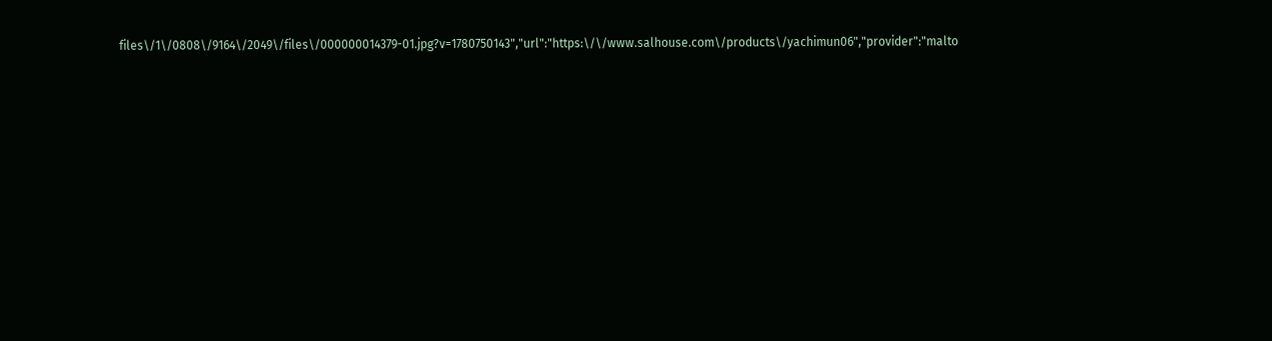files\/1\/0808\/9164\/2049\/files\/000000014379-01.jpg?v=1780750143","url":"https:\/\/www.salhouse.com\/products\/yachimun06","provider":"malto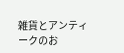雑貨とアンティークのお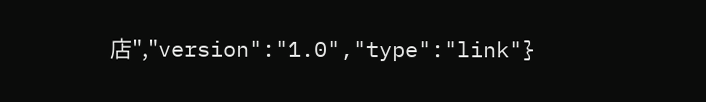店","version":"1.0","type":"link"}